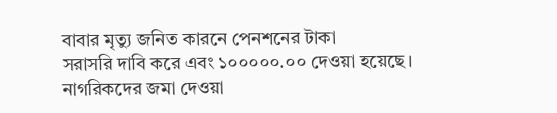বাবার মৃত্যু জনিত কারনে পেনশনের টাকা
সরাসরি দাবি করে এবং ১০০০০০.০০ দেওয়া হয়েছে।
নাগরিকদের জমা দেওয়া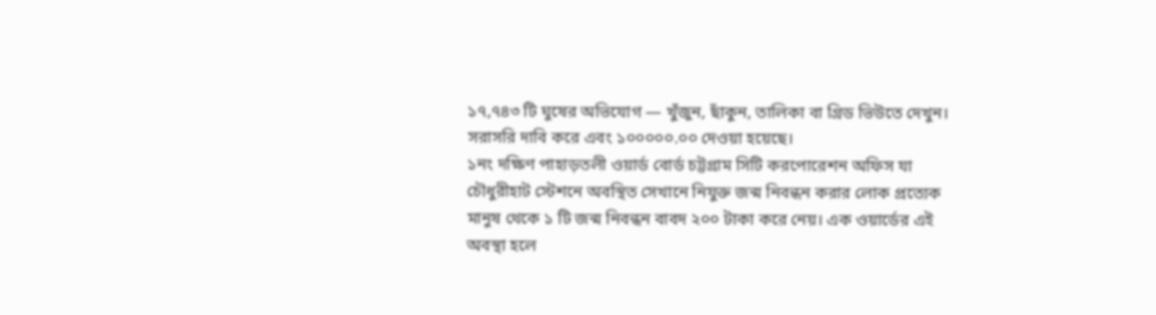১৭,৭৪৩ টি ঘুষের অভিযোগ — খুঁজুন, ছাঁকুন, তালিকা বা গ্রিড ভিউতে দেখুন।
সরাসরি দাবি করে এবং ১০০০০০.০০ দেওয়া হয়েছে।
১নং দক্ষিণ পাহাড়তলী ওয়ার্ড বোর্ড চট্টগ্রাম সিটি করপোরেশন অফিস যা চৌধুরীহাট স্টেশনে অবস্থিত সেখানে নিযুক্ত জন্ম নিবন্ধন করার লোক প্রত্যেক মানুষ থেকে ১ টি জন্ম নিবন্ধন বাবদ ২০০ টাকা করে নেয়। এক ওয়ার্ডের এই অবস্থা হলে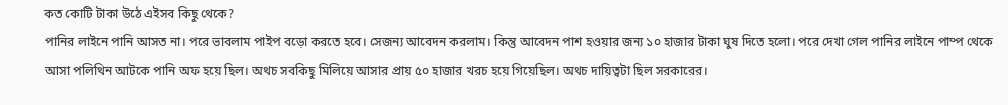কত কোটি টাকা উঠে এইসব কিছু থেকে?
পানির লাইনে পানি আসত না। পরে ভাবলাম পাইপ বড়ো করতে হবে। সেজন্য আবেদন করলাম। কিন্তু আবেদন পাশ হওয়ার জন্য ১০ হাজার টাকা ঘুষ দিতে হলো। পরে দেখা গেল পানির লাইনে পাম্প থেকে আসা পলিথিন আটকে পানি অফ হয়ে ছিল। অথচ সবকিছু মিলিয়ে আসার প্রায় ৫০ হাজার খরচ হয়ে গিয়েছিল। অথচ দায়িত্বটা ছিল সরকারের।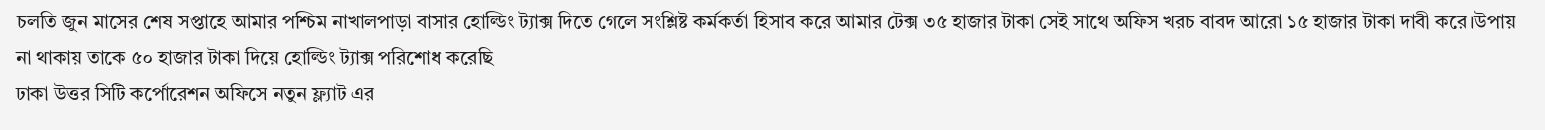চলতি জুন মাসের শেষ সপ্তাহে আমার পশ্চিম নাখালপাড়া বাসার হোল্ডিং ট্যাক্স দিতে গেলে সংশ্লিষ্ট কর্মকর্তা হিসাব করে আমার টেক্স ৩৫ হাজার টাকা সেই সাথে অফিস খরচ বাবদ আরো ১৫ হাজার টাকা দাবী করে।উপায় না থাকায় তাকে ৫০ হাজার টাকা দিয়ে হোল্ডিং ট্যাক্স পরিশোধ করেছি
ঢাকা উত্তর সিটি কর্পোরেশন অফিসে নতুন ফ্ল্যাট এর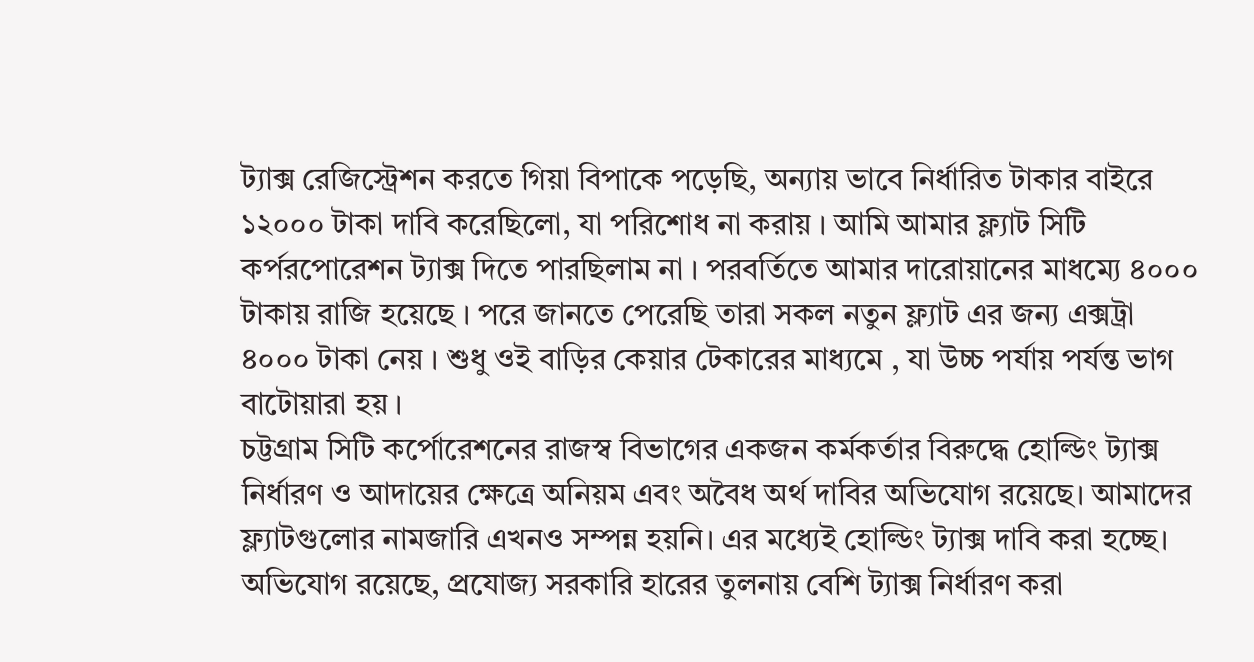ট্যাক্স রেজিস্ট্রেশন করতে গিয়া বিপাকে পড়েছি, অন্যায় ভাবে নির্ধারিত টাকার বাইরে ১২০০০ টাকা দাবি করেছিলো, যা পরিশোধ না করায় । আমি আমার ফ্ল্যাট সিটি কর্পরপোরেশন ট্যাক্স দিতে পারছিলাম না । পরবর্তিতে আমার দারোয়ানের মাধম্যে ৪০০০ টাকায় রাজি হয়েছে । পরে জানতে পেরেছি তারা সকল নতুন ফ্ল্যাট এর জন্য এক্সট্রা ৪০০০ টাকা নেয় । শুধু ওই বাড়ির কেয়ার টেকারের মাধ্যমে , যা উচ্চ পর্যায় পর্যন্ত ভাগ বাটোয়ারা হয় ।
চট্টগ্রাম সিটি কর্পোরেশনের রাজস্ব বিভাগের একজন কর্মকর্তার বিরুদ্ধে হোল্ডিং ট্যাক্স নির্ধারণ ও আদায়ের ক্ষেত্রে অনিয়ম এবং অবৈধ অর্থ দাবির অভিযোগ রয়েছে। আমাদের ফ্ল্যাটগুলোর নামজারি এখনও সম্পন্ন হয়নি। এর মধ্যেই হোল্ডিং ট্যাক্স দাবি করা হচ্ছে। অভিযোগ রয়েছে, প্রযোজ্য সরকারি হারের তুলনায় বেশি ট্যাক্স নির্ধারণ করা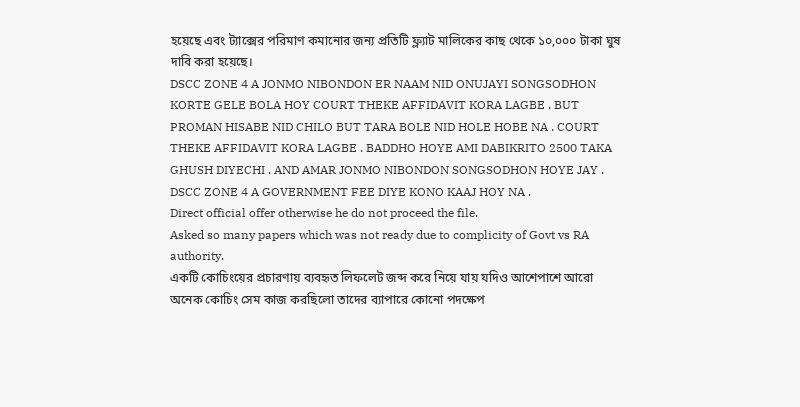হয়েছে এবং ট্যাক্সের পরিমাণ কমানোর জন্য প্রতিটি ফ্ল্যাট মালিকের কাছ থেকে ১০,০০০ টাকা ঘুষ দাবি করা হয়েছে।
DSCC ZONE 4 A JONMO NIBONDON ER NAAM NID ONUJAYI SONGSODHON KORTE GELE BOLA HOY COURT THEKE AFFIDAVIT KORA LAGBE . BUT PROMAN HISABE NID CHILO BUT TARA BOLE NID HOLE HOBE NA . COURT THEKE AFFIDAVIT KORA LAGBE . BADDHO HOYE AMI DABIKRITO 2500 TAKA GHUSH DIYECHI . AND AMAR JONMO NIBONDON SONGSODHON HOYE JAY . DSCC ZONE 4 A GOVERNMENT FEE DIYE KONO KAAJ HOY NA .
Direct official offer otherwise he do not proceed the file.
Asked so many papers which was not ready due to complicity of Govt vs RA authority.
একটি কোচিংয়ের প্রচারণায় ব্যবহৃত লিফলেট জব্দ করে নিয়ে যায় যদিও আশেপাশে আরো অনেক কোচিং সেম কাজ করছিলো তাদের ব্যাপারে কোনো পদক্ষেপ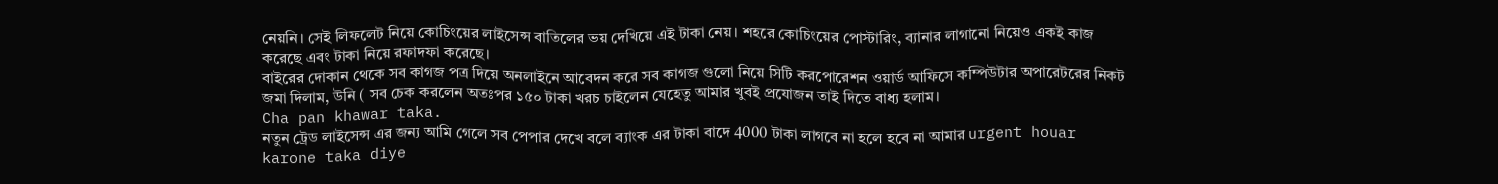নেয়নি। সেই লিফলেট নিয়ে কোচিংয়ের লাইসেন্স বাতিলের ভয় দেখিয়ে এই টাকা নেয়। শহরে কোচিংয়ের পোস্টারিং, ব্যানার লাগানো নিয়েও একই কাজ করেছে এবং টাকা নিয়ে রফাদফা করেছে।
বাইরের দোকান থেকে সব কাগজ পত্র দিয়ে অনলাইনে আবেদন করে সব কাগজ গুলো নিয়ে সিটি করপোরেশন ওয়ার্ড আফিসে কম্পিউটার অপারেটরের নিকট জমা দিলাম, উনি ( সব চেক করলেন অতঃপর ১৫০ টাকা খরচ চাইলেন যেহেতু আমার খুবই প্রযোজন তাই দিতে বাধ্য হলাম।
Cha pan khawar taka.
নতুন ট্রেড লাইসেন্স এর জন্য আমি গেলে সব পেপার দেখে বলে ব্যাংক এর টাকা বাদে 4000 টাকা লাগবে না হলে হবে না আমার urgent houar karone taka diye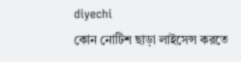diyechi
কোন নোটিশ ছাড়া লাইসেন্স করতে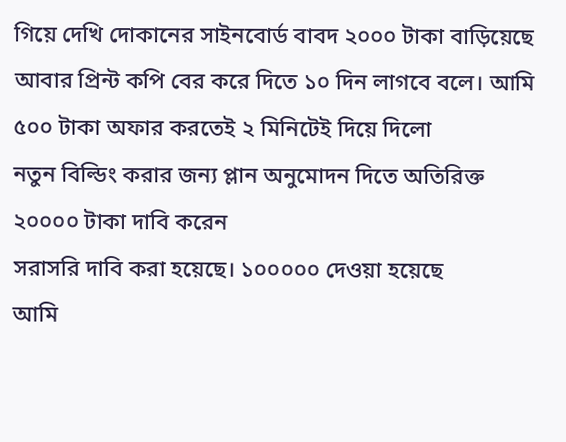গিয়ে দেখি দোকানের সাইনবোর্ড বাবদ ২০০০ টাকা বাড়িয়েছে আবার প্রিন্ট কপি বের করে দিতে ১০ দিন লাগবে বলে। আমি ৫০০ টাকা অফার করতেই ২ মিনিটেই দিয়ে দিলো
নতুন বিল্ডিং করার জন্য প্লান অনুমোদন দিতে অতিরিক্ত ২০০০০ টাকা দাবি করেন
সরাসরি দাবি করা হয়েছে। ১০০০০০ দেওয়া হয়েছে
আমি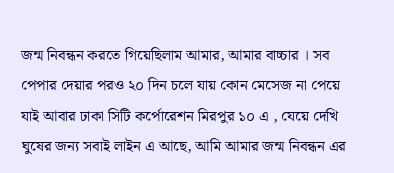জন্ম নিবন্ধন করতে গিয়েছিলাম আমার, আমার বাচ্চার । সব পেপার দেয়ার পরও ২০ দিন চলে যায় কোন মেসেজ না পেয়ে যাই আবার ঢাকা সিটি কর্পোরেশন মিরপুর ১০ এ , যেয়ে দেখি ঘুষের জন্য সবাই লাইন এ আছে, আমি আমার জন্ম নিবন্ধন এর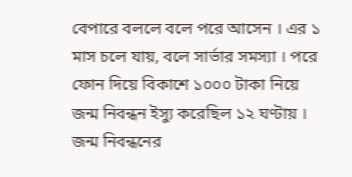বেপারে বললে বলে পরে আসেন । এর ১ মাস চলে যায়, বলে সার্ভার সমস্যা । পরে ফোন দিয়ে বিকাশে ১০০০ টাকা নিয়ে জন্ম নিবন্ধন ইস্যু করেছিল ১২ ঘণ্টায় ।
জন্ম নিবন্ধনের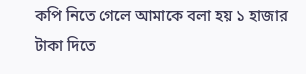কপি নিতে গেলে আমাকে বলা হয় ১ হাজার টাকা দিতে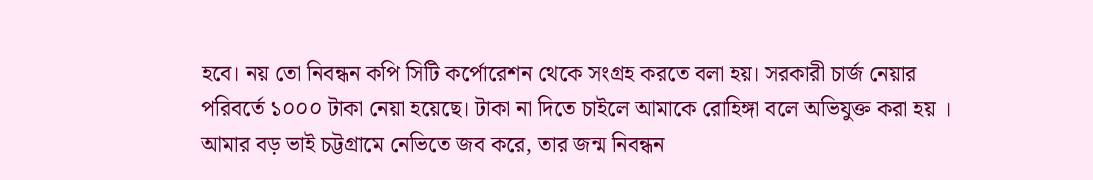হবে। নয় তো নিবন্ধন কপি সিটি কর্পোরেশন থেকে সংগ্রহ করতে বলা হয়। সরকারী চার্জ নেয়ার পরিবর্তে ১০০০ টাকা নেয়া হয়েছে। টাকা না দিতে চাইলে আমাকে রোহিঙ্গা বলে অভিযুক্ত করা হয় ।
আমার বড় ভাই চট্টগ্রামে নেভিতে জব করে, তার জন্ম নিবন্ধন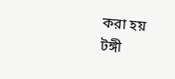করা হয় টঙ্গী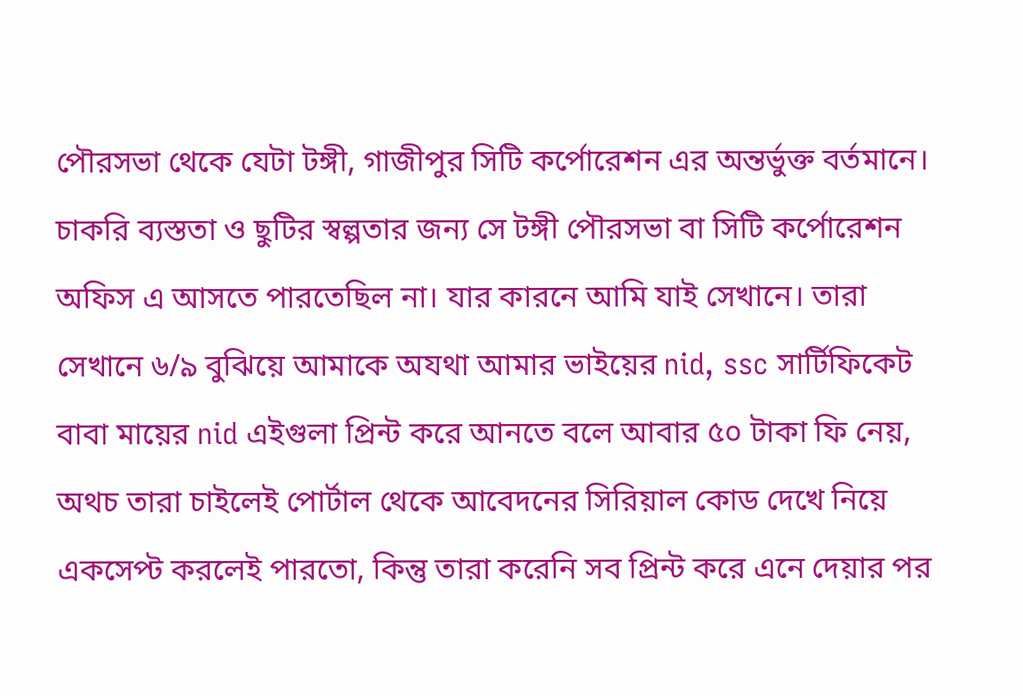পৌরসভা থেকে যেটা টঙ্গী, গাজীপুর সিটি কর্পোরেশন এর অন্তর্ভুক্ত বর্তমানে। চাকরি ব্যস্ততা ও ছুটির স্বল্পতার জন্য সে টঙ্গী পৌরসভা বা সিটি কর্পোরেশন অফিস এ আসতে পারতেছিল না। যার কারনে আমি যাই সেখানে। তারা সেখানে ৬/৯ বুঝিয়ে আমাকে অযথা আমার ভাইয়ের nid, ssc সার্টিফিকেট বাবা মায়ের nid এইগুলা প্রিন্ট করে আনতে বলে আবার ৫০ টাকা ফি নেয়, অথচ তারা চাইলেই পোর্টাল থেকে আবেদনের সিরিয়াল কোড দেখে নিয়ে একসেপ্ট করলেই পারতো, কিন্তু তারা করেনি সব প্রিন্ট করে এনে দেয়ার পর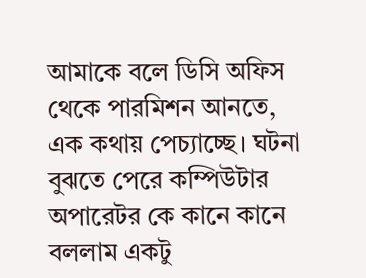আমাকে বলে ডিসি অফিস থেকে পারমিশন আনতে, এক কথায় পেচ্যাচ্ছে। ঘটনা বুঝতে পেরে কম্পিউটার অপারেটর কে কানে কানে বললাম একটু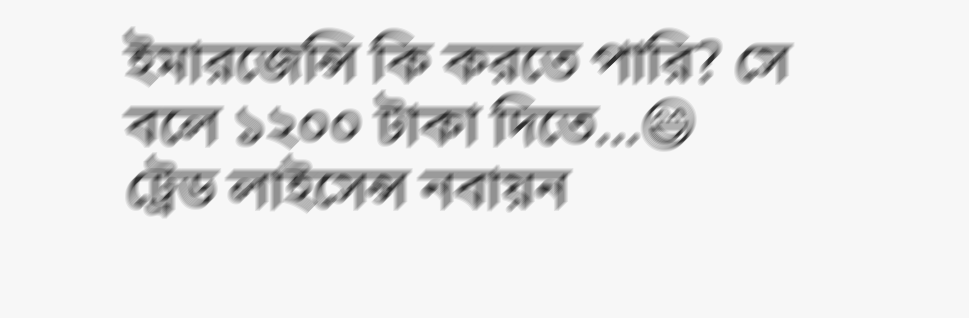ইমারজেন্সি কি করতে পারি? সে বলে ১২০০ টাকা দিতে...😄
ট্রেড লাইসেন্স নবায়ন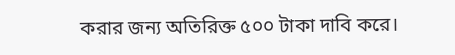করার জন্য অতিরিক্ত ৫০০ টাকা দাবি করে।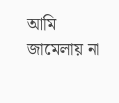আমি জামেলায় না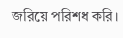জরিয়ে পরিশধ করি।